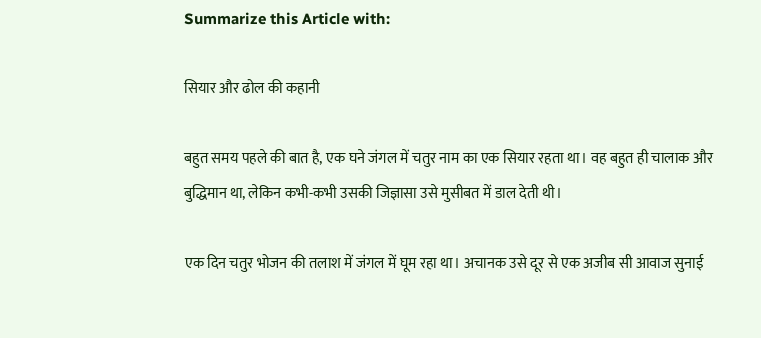Summarize this Article with:

सियार और ढोल की कहानी

बहुत समय पहले की बात है, एक घने जंगल में चतुर नाम का एक सियार रहता था। वह बहुत ही चालाक और बुद्धिमान था, लेकिन कभी-कभी उसकी जिज्ञासा उसे मुसीबत में डाल देती थी।

एक दिन चतुर भोजन की तलाश में जंगल में घूम रहा था। अचानक उसे दूर से एक अजीब सी आवाज सुनाई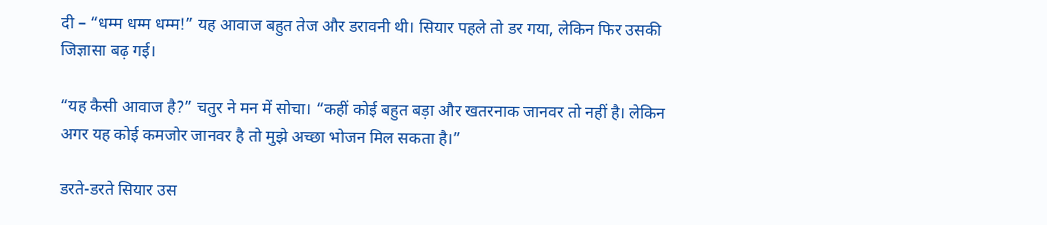दी – “धम्म धम्म धम्म!” यह आवाज बहुत तेज और डरावनी थी। सियार पहले तो डर गया, लेकिन फिर उसकी जिज्ञासा बढ़ गई।

“यह कैसी आवाज है?” चतुर ने मन में सोचा। “कहीं कोई बहुत बड़ा और खतरनाक जानवर तो नहीं है। लेकिन अगर यह कोई कमजोर जानवर है तो मुझे अच्छा भोजन मिल सकता है।”

डरते-डरते सियार उस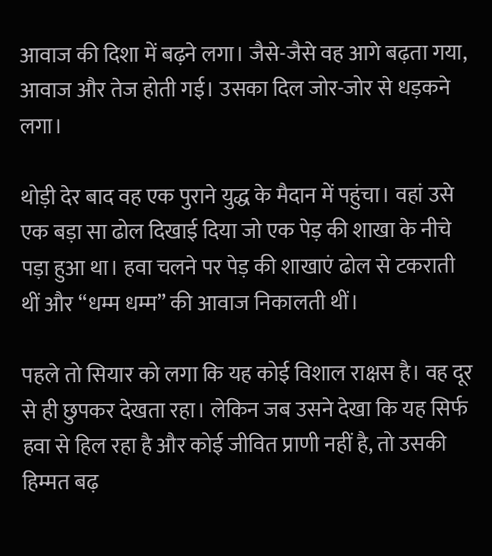आवाज की दिशा में बढ़ने लगा। जैसे-जैसे वह आगे बढ़ता गया, आवाज और तेज होती गई। उसका दिल जोर-जोर से धड़कने लगा।

थोड़ी देर बाद वह एक पुराने युद्ध के मैदान में पहुंचा। वहां उसे एक बड़ा सा ढोल दिखाई दिया जो एक पेड़ की शाखा के नीचे पड़ा हुआ था। हवा चलने पर पेड़ की शाखाएं ढोल से टकराती थीं और “धम्म धम्म” की आवाज निकालती थीं।

पहले तो सियार को लगा कि यह कोई विशाल राक्षस है। वह दूर से ही छुपकर देखता रहा। लेकिन जब उसने देखा कि यह सिर्फ हवा से हिल रहा है और कोई जीवित प्राणी नहीं है, तो उसकी हिम्मत बढ़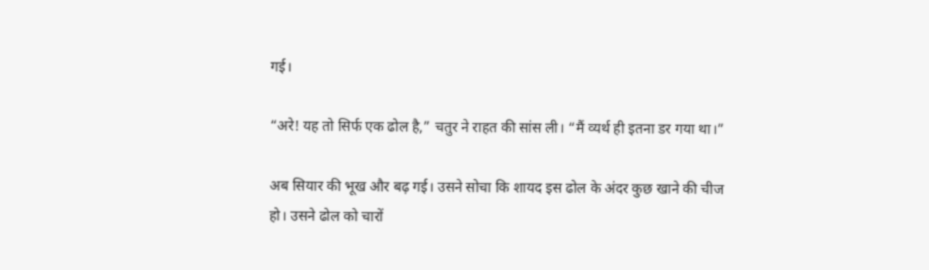गई।

“अरे! यह तो सिर्फ एक ढोल है,” चतुर ने राहत की सांस ली। “मैं व्यर्थ ही इतना डर गया था।”

अब सियार की भूख और बढ़ गई। उसने सोचा कि शायद इस ढोल के अंदर कुछ खाने की चीज हो। उसने ढोल को चारों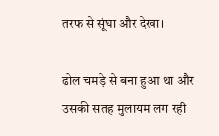तरफ से सूंघा और देखा।

ढोल चमड़े से बना हुआ था और उसकी सतह मुलायम लग रही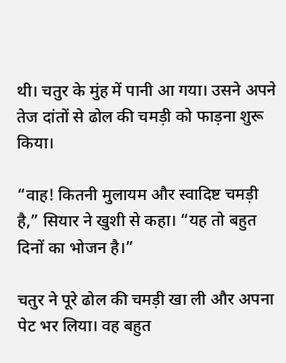थी। चतुर के मुंह में पानी आ गया। उसने अपने तेज दांतों से ढोल की चमड़ी को फाड़ना शुरू किया।

“वाह! कितनी मुलायम और स्वादिष्ट चमड़ी है,” सियार ने खुशी से कहा। “यह तो बहुत दिनों का भोजन है।”

चतुर ने पूरे ढोल की चमड़ी खा ली और अपना पेट भर लिया। वह बहुत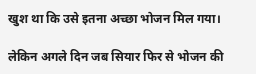खुश था कि उसे इतना अच्छा भोजन मिल गया।

लेकिन अगले दिन जब सियार फिर से भोजन की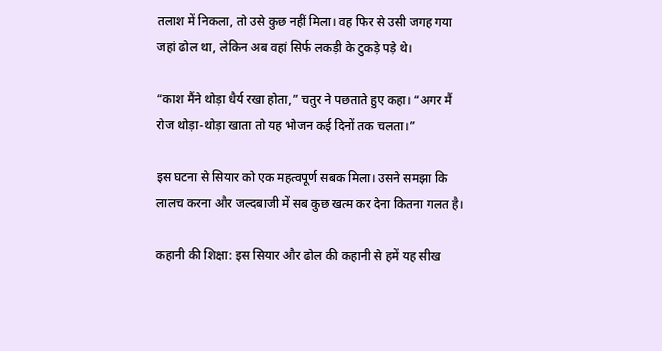तलाश में निकला, तो उसे कुछ नहीं मिला। वह फिर से उसी जगह गया जहां ढोल था, लेकिन अब वहां सिर्फ लकड़ी के टुकड़े पड़े थे।

“काश मैंने थोड़ा धैर्य रखा होता,” चतुर ने पछताते हुए कहा। “अगर मैं रोज थोड़ा-थोड़ा खाता तो यह भोजन कई दिनों तक चलता।”

इस घटना से सियार को एक महत्वपूर्ण सबक मिला। उसने समझा कि लालच करना और जल्दबाजी में सब कुछ खत्म कर देना कितना गलत है।

कहानी की शिक्षा: इस सियार और ढोल की कहानी से हमें यह सीख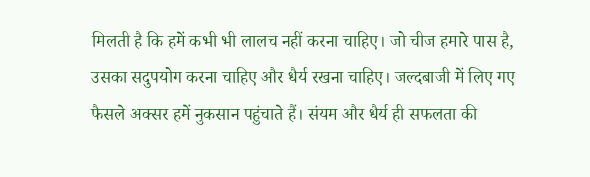मिलती है कि हमें कभी भी लालच नहीं करना चाहिए। जो चीज हमारे पास है, उसका सदुपयोग करना चाहिए और धैर्य रखना चाहिए। जल्दबाजी में लिए गए फैसले अक्सर हमें नुकसान पहुंचाते हैं। संयम और धैर्य ही सफलता की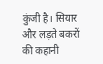कुंजी है। सियार और लड़ते बकरों की कहानी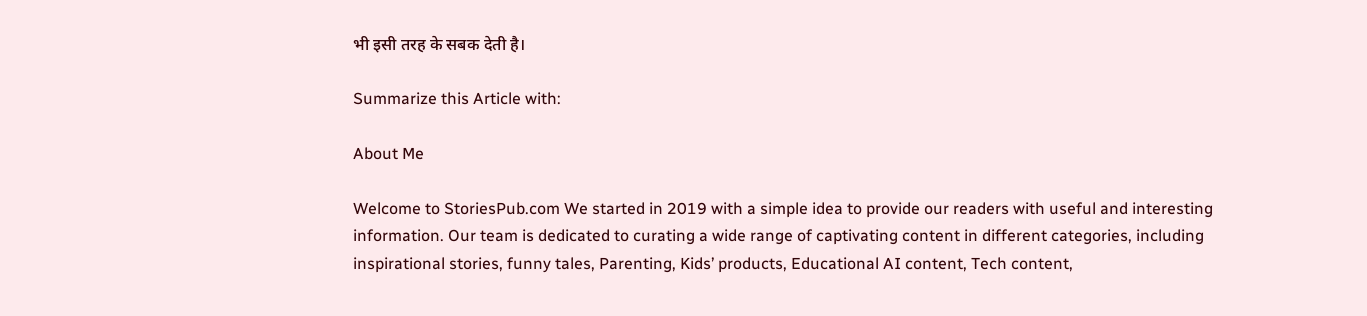भी इसी तरह के सबक देती है।

Summarize this Article with:

About Me

Welcome to StoriesPub.com We started in 2019 with a simple idea to provide our readers with useful and interesting information. Our team is dedicated to curating a wide range of captivating content in different categories, including inspirational stories, funny tales, Parenting, Kids’ products, Educational AI content, Tech content,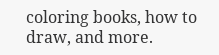coloring books, how to draw, and more.